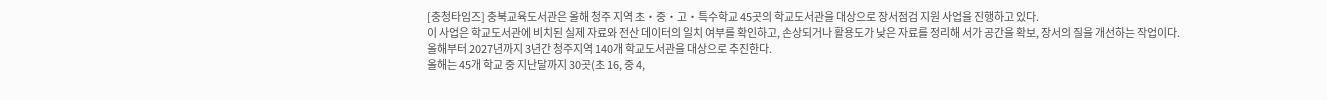[충청타임즈] 충북교육도서관은 올해 청주 지역 초‧중‧고‧특수학교 45곳의 학교도서관을 대상으로 장서점검 지원 사업을 진행하고 있다.
이 사업은 학교도서관에 비치된 실제 자료와 전산 데이터의 일치 여부를 확인하고, 손상되거나 활용도가 낮은 자료를 정리해 서가 공간을 확보, 장서의 질을 개선하는 작업이다.
올해부터 2027년까지 3년간 청주지역 140개 학교도서관을 대상으로 추진한다.
올해는 45개 학교 중 지난달까지 30곳(초 16, 중 4,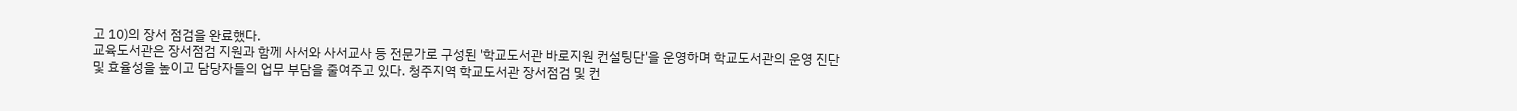고 10)의 장서 점검을 완료했다.
교육도서관은 장서점검 지원과 함께 사서와 사서교사 등 전문가로 구성된 '학교도서관 바로지원 컨설팅단'을 운영하며 학교도서관의 운영 진단 및 효율성을 높이고 담당자들의 업무 부담을 줄여주고 있다. 청주지역 학교도서관 장서점검 및 컨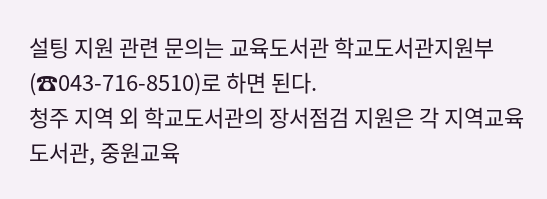설팅 지원 관련 문의는 교육도서관 학교도서관지원부(☎043-716-8510)로 하면 된다.
청주 지역 외 학교도서관의 장서점검 지원은 각 지역교육도서관, 중원교육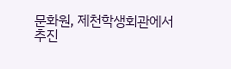문화원, 제천학생회관에서 추진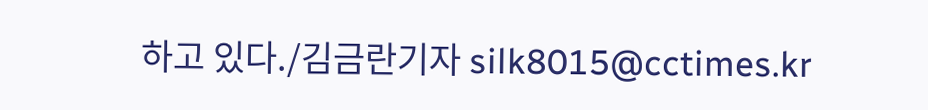하고 있다./김금란기자 silk8015@cctimes.kr